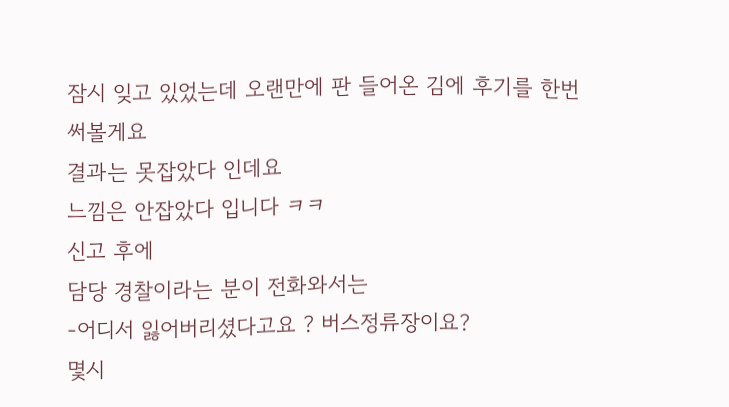잠시 잊고 있었는데 오랜만에 판 들어온 김에 후기를 한번
써볼게요
결과는 못잡았다 인데요
느낌은 안잡았다 입니다 ㅋㅋ
신고 후에
담당 경찰이라는 분이 전화와서는
-어디서 잃어버리셨다고요 ? 버스정류장이요?
몇시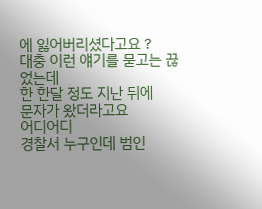에 잃어버리셨다고요 ?
대충 이런 얘기를 묻고는 끊었는데
한 한달 정도 지난 뒤에
문자가 왔더라고요
어디어디
경찰서 누구인데 범인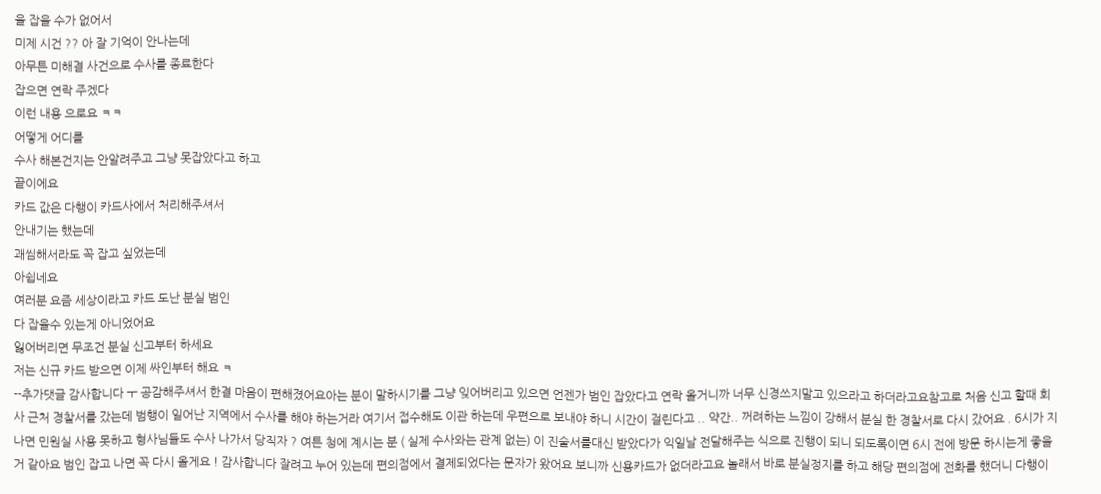을 잡을 수가 없어서
미제 시건 ?? 아 잘 기억이 안나는데
아무튼 미해결 사건으로 수사를 종료한다
잡으면 연락 주겠다
이런 내용 으로요 ㅋㅋ
어떻게 어디를
수사 해본건지는 안알려주고 그냥 못잡았다고 하고
끝이에요
카드 값은 다행이 카드사에서 처리해주셔서
안내기는 했는데
괘씸해서라도 꼭 잡고 싶었는데
아쉽네요
여러분 요즘 세상이라고 카드 도난 분실 범인
다 잡을수 있는게 아니었어요
잃어버리면 무조건 분실 신고부터 하세요
저는 신규 카드 받으면 이제 싸인부터 해요 ㅋ
--추가댓글 감사합니다 ㅜ 공감해주셔서 한결 마음이 편해졌어요아는 분이 말하시기를 그냥 잊어버리고 있으면 언젠가 범인 잡았다고 연락 올거니까 너무 신경쓰지말고 있으라고 하더라고요참고로 처음 신고 할때 회사 근처 경찰서를 갔는데 범행이 일어난 지역에서 수사를 해야 하는거라 여기서 접수해도 이관 하는데 우편으로 보내야 하니 시간이 걸린다고 .. 약간.. 꺼려하는 느낌이 강해서 분실 한 경찰서로 다시 갔어요 . 6시가 지나면 민원실 사용 못하고 형사님들도 수사 나가서 당직자 ? 여튼 청에 계시는 분 ( 실제 수사와는 관계 없는) 이 진술서를대신 받았다가 익일날 전달해주는 식으로 진행이 되니 되도록이면 6시 전에 방문 하시는게 좋을거 같아요 범인 잡고 나면 꼭 다시 올게요 ! 감사합니다 잘려고 누어 있는데 편의점에서 결제되었다는 문자가 왔어요 보니까 신용카드가 없더라고요 놀래서 바로 분실정지를 하고 해당 편의점에 전화를 했더니 다행이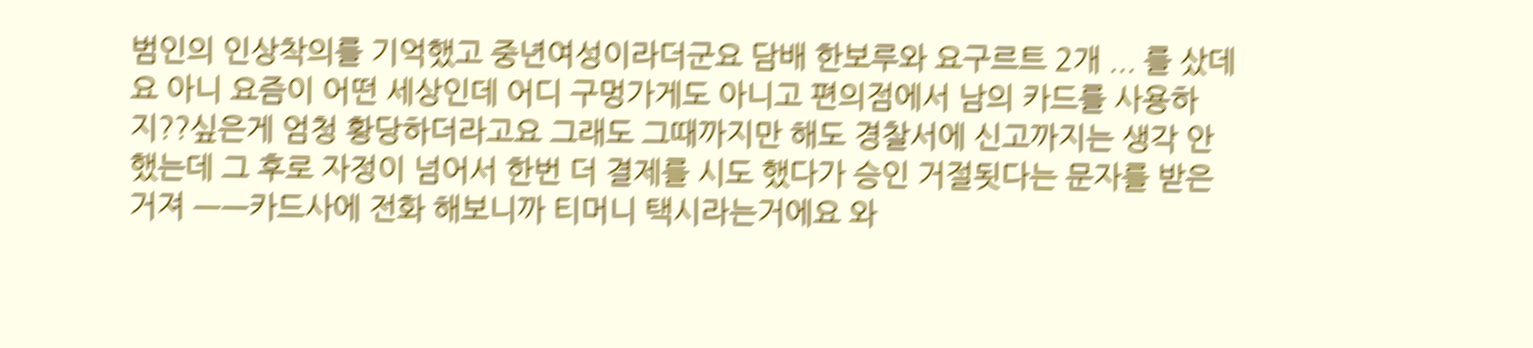범인의 인상착의를 기억했고 중년여성이라더군요 담배 한보루와 요구르트 2개 ... 를 샀데요 아니 요즘이 어떤 세상인데 어디 구멍가게도 아니고 편의점에서 남의 카드를 사용하지??싶은게 엄청 황당하더라고요 그래도 그때까지만 해도 경찰서에 신고까지는 생각 안했는데 그 후로 자정이 넘어서 한번 더 결제를 시도 했다가 승인 거절됫다는 문자를 받은거져 ㅡㅡ카드사에 전화 해보니까 티머니 택시라는거에요 와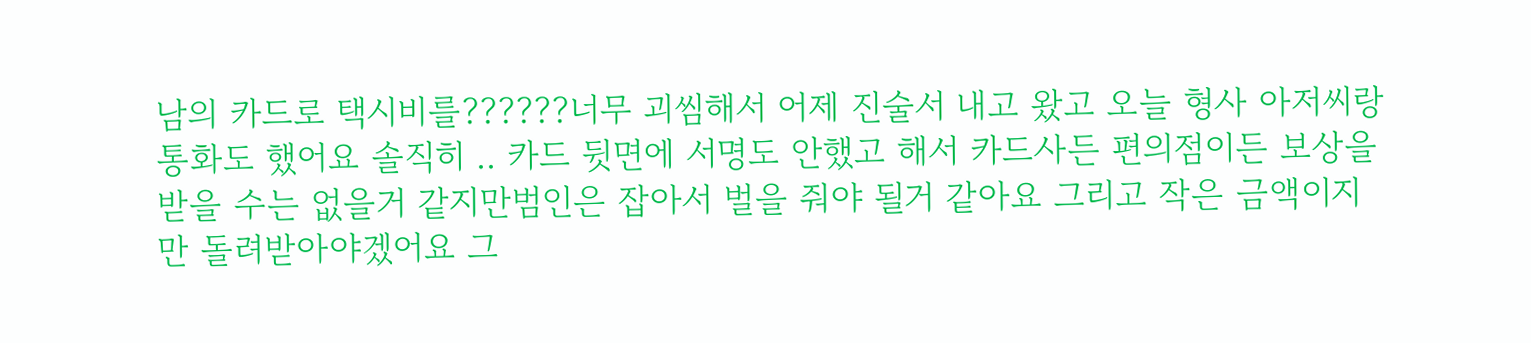남의 카드로 택시비를??????너무 괴씸해서 어제 진술서 내고 왔고 오늘 형사 아저씨랑 통화도 했어요 솔직히 .. 카드 뒷면에 서명도 안했고 해서 카드사든 편의점이든 보상을 받을 수는 없을거 같지만범인은 잡아서 벌을 줘야 될거 같아요 그리고 작은 금액이지만 돌려받아야겠어요 그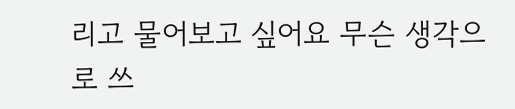리고 물어보고 싶어요 무슨 생각으로 쓰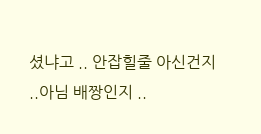셨냐고 .. 안잡힐줄 아신건지 ..아님 배짱인지 ..